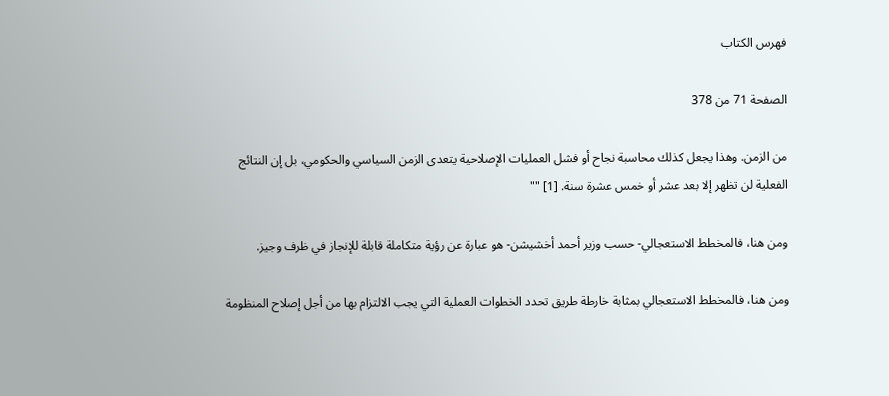فهرس الكتاب

الصفحة 71 من 378

من الزمن. وهذا يجعل كذلك محاسبة نجاح أو فشل العمليات الإصلاحية يتعدى الزمن السياسي والحكومي، بل إن النتائج الفعلية لن تظهر إلا بعد عشر أو خمس عشرة سنة. [1] ""

ومن هنا، فالمخطط الاستعجالي- حسب وزير أحمد أخشيشن- هو عبارة عن رؤية متكاملة قابلة للإنجاز في ظرف وجيز.

ومن هنا، فالمخطط الاستعجالي بمثابة خارطة طريق تحدد الخطوات العملية التي يجب الالتزام بها من أجل إصلاح المنظومة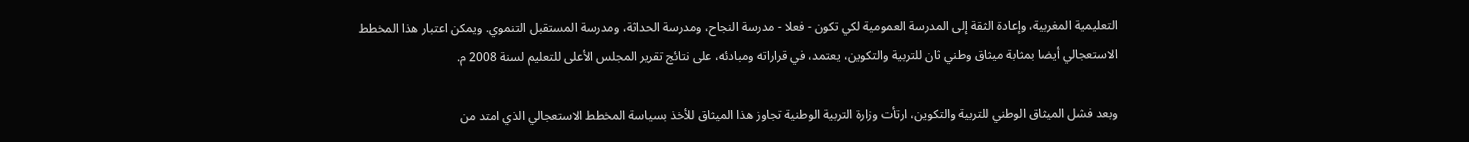التعليمية المغربية، وإعادة الثقة إلى المدرسة العمومية لكي تكون - فعلا - مدرسة النجاح، ومدرسة الحداثة، ومدرسة المستقبل التنموي. ويمكن اعتبار هذا المخطط الاستعجالي أيضا بمثابة ميثاق وطني ثان للتربية والتكوين، يعتمد، في قراراته ومبادئه، على نتائج تقرير المجلس الأعلى للتعليم لسنة 2008 م.

وبعد فشل الميثاق الوطني للتربية والتكوين، ارتأت وزارة التربية الوطنية تجاوز هذا الميثاق للأخذ بسياسة المخطط الاستعجالي الذي امتد من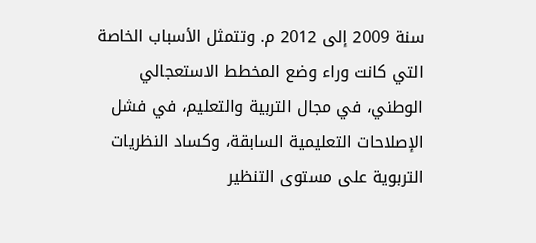سنة 2009 إلى 2012 م. وتتمثل الأسباب الخاصة التي كانت وراء وضع المخطط الاستعجالي الوطني، في مجال التربية والتعليم، في فشل الإصلاحات التعليمية السابقة، وكساد النظريات التربوية على مستوى التنظير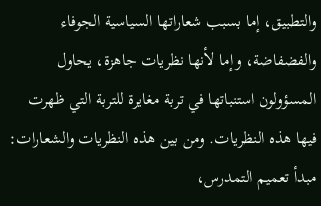والتطبيق، إما بسبب شعاراتها السياسية الجوفاء والفضفاضة، وإما لأنها نظريات جاهزة، يحاول المسؤولون استنباتها في تربة مغايرة للتربة التي ظهرت فيها هذه النظريات. ومن بين هذه النظريات والشعارات: مبدأ تعميم التمدرس،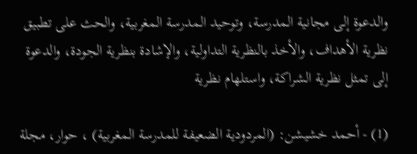والدعوة إلى مجانية المدرسة، وتوحيد المدرسة المغربية، والحث على تطبيق نظرية الأهداف، والأخذ بالنظرية التداولية، والإشادة بنظرية الجودة، والدعوة إلى تمثل نظرية الشراكة، واستلهام نظرية

(1) - أحمد خشيشن: (المردودية الضعيفة للمدرسة المغربية) ، حوار، مجلة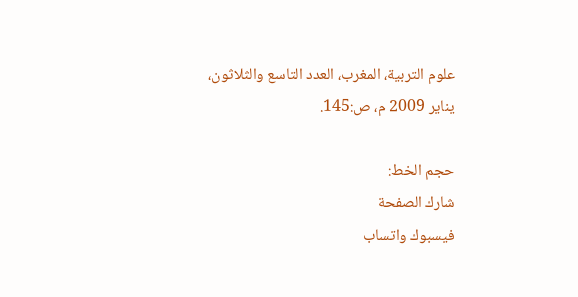علوم التربية، المغرب، العدد التاسع والثلاثون، يناير 2009 م، ص:145.

حجم الخط:
شارك الصفحة
فيسبوك واتساب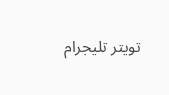تويتر تليجرام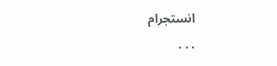انستجرام
. . .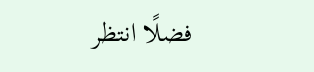فضلًا انتظر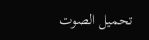تحميل الصوت